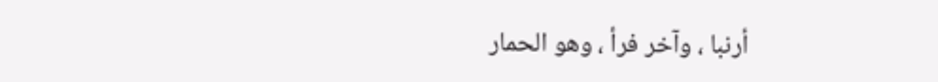أرنبا ، وآخر فرأ ، وهو الحمار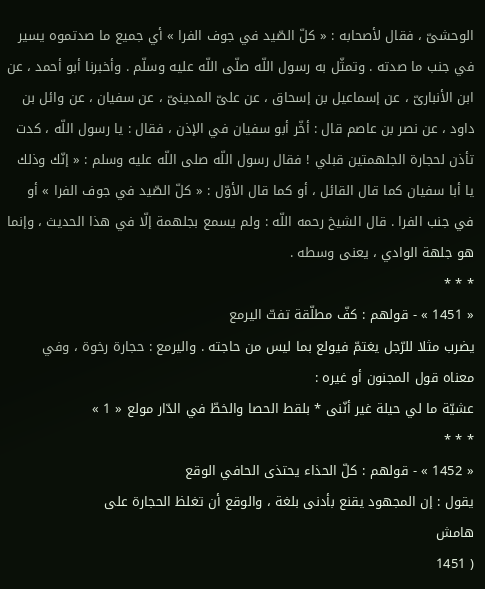الوحشىّ ، فقال لأصحابه : « كلّ الصّيد في جوف الفرا » أي جميع ما صدتموه يسير في جنب ما صدته . وتمثّل به رسول اللّه صلّى اللّه عليه وسلّم . وأخبرنا أبو أحمد ، عن ابن الأنبارىّ ، عن إسماعيل بن إسحاق ، عن علىّ المدينىّ ، عن سفيان ، عن وائل بن داود ، عن نصر بن عاصم قال : أخّر أبو سفيان في الإذن ، فقال : يا رسول اللّه ، كدت تأذن لحجارة الجلهمتين قبلي ! فقال رسول اللّه صلى اللّه عليه وسلم : « إنّك وذلك يا أبا سفيان كما قال القائل ، أو كما قال الأوّل : « كلّ الصّيد في جوف الفرا » أو في جنب الفرا . قال الشيخ رحمه اللّه : ولم يسمع بجلهمة إلّا في هذا الحديث ، وإنما هو جلهة الوادي ، يعنى وسطه .
* * *
« 1451 » - قولهم : كفّ مطلّقة تفتّ اليرمع
يضرب مثلا للرّجل يغتمّ فيولع بما ليس من حاجته . واليرمع : حجارة رخوة ، وفي معناه قول المجنون أو غيره :
عشيّة ما لي حيلة غير أنّنى * بلقط الحصا والخطّ في الدّار مولع « 1 »
* * *
« 1452 » - قولهم : كلّ الحذاء يحتذى الحافي الوقع
يقول : إن المجهود يقنع بأدنى بلغة ، والوقع أن تغلظ الحجارة على
هامش
( 1451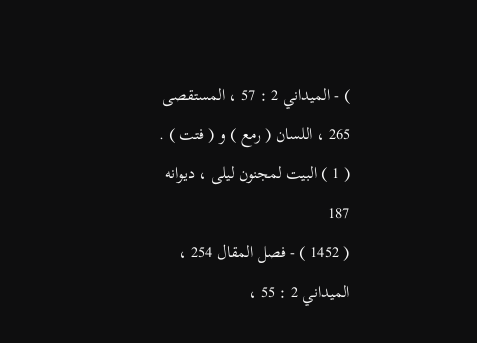) - الميداني 2 : 57 ، المستقصى 265 ، اللسان ( رمع ) و ( فتت ) .
( 1 ) البيت لمجنون ليلى ، ديوانه 187
( 1452 ) - فصل المقال 254 ، الميداني 2 : 55 ،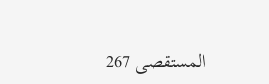المستقصى 267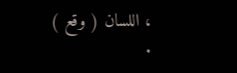، اللسان ( وقع ) .